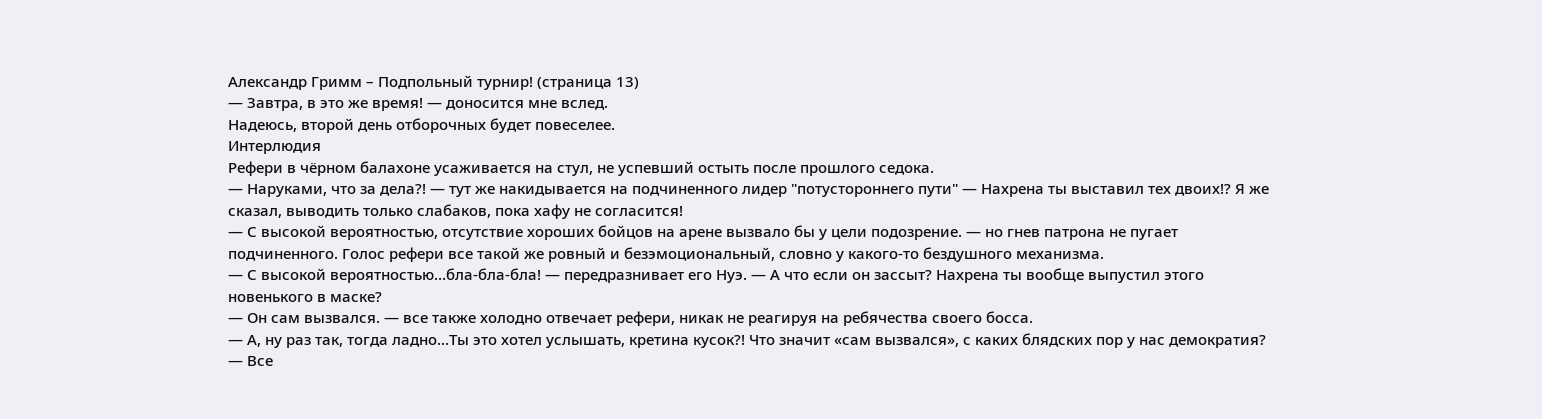Александр Гримм – Подпольный турнир! (страница 13)
— Завтра, в это же время! — доносится мне вслед.
Надеюсь, второй день отборочных будет повеселее.
Интерлюдия
Рефери в чёрном балахоне усаживается на стул, не успевший остыть после прошлого седока.
— Наруками, что за дела?! — тут же накидывается на подчиненного лидер "потустороннего пути" — Нахрена ты выставил тех двоих!? Я же сказал, выводить только слабаков, пока хафу не согласится!
— С высокой вероятностью, отсутствие хороших бойцов на арене вызвало бы у цели подозрение. — но гнев патрона не пугает подчиненного. Голос рефери все такой же ровный и безэмоциональный, словно у какого-то бездушного механизма.
— С высокой вероятностью…бла-бла-бла! — передразнивает его Нуэ. — А что если он зассыт? Нахрена ты вообще выпустил этого новенького в маске?
— Он сам вызвался. — все также холодно отвечает рефери, никак не реагируя на ребячества своего босса.
— А, ну раз так, тогда ладно…Ты это хотел услышать, кретина кусок?! Что значит «сам вызвался», с каких блядских пор у нас демократия?
— Все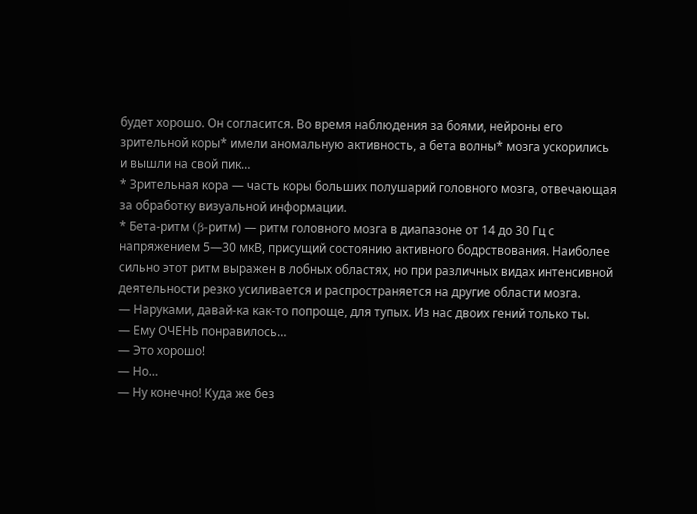будет хорошо. Он согласится. Во время наблюдения за боями, нейроны его зрительной коры* имели аномальную активность, а бета волны* мозга ускорились и вышли на свой пик…
* Зрительная кора — часть коры больших полушарий головного мозга, отвечающая за обработку визуальной информации.
* Бета-ритм (β-ритм) — ритм головного мозга в диапазоне от 14 до 30 Гц с напряжением 5—30 мкВ, присущий состоянию активного бодрствования. Наиболее сильно этот ритм выражен в лобных областях, но при различных видах интенсивной деятельности резко усиливается и распространяется на другие области мозга.
— Наруками, давай-ка как-то попроще, для тупых. Из нас двоих гений только ты.
— Ему ОЧЕНЬ понравилось…
— Это хорошо!
— Но…
— Ну конечно! Куда же без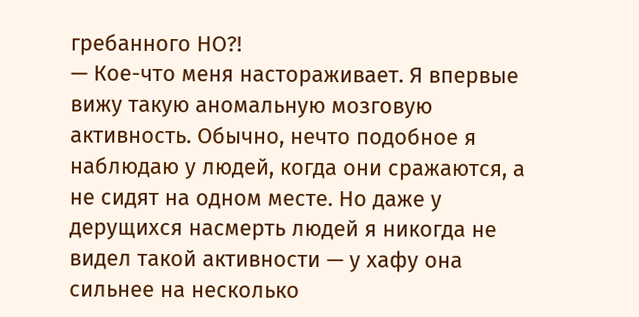гребанного НО?!
— Кое-что меня настораживает. Я впервые вижу такую аномальную мозговую активность. Обычно, нечто подобное я наблюдаю у людей, когда они сражаются, а не сидят на одном месте. Но даже у дерущихся насмерть людей я никогда не видел такой активности — у хафу она сильнее на несколько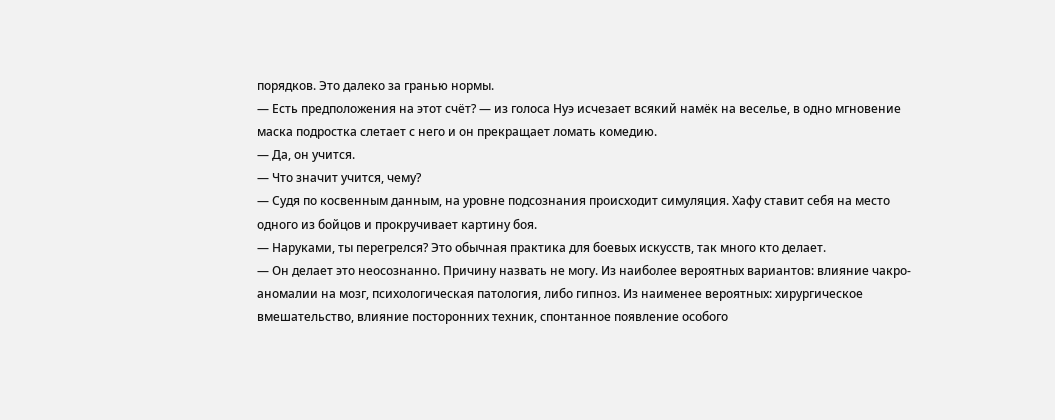порядков. Это далеко за гранью нормы.
— Есть предположения на этот счёт? — из голоса Нуэ исчезает всякий намёк на веселье, в одно мгновение маска подростка слетает с него и он прекращает ломать комедию.
— Да, он учится.
— Что значит учится, чему?
— Судя по косвенным данным, на уровне подсознания происходит симуляция. Хафу ставит себя на место одного из бойцов и прокручивает картину боя.
— Наруками, ты перегрелся? Это обычная практика для боевых искусств, так много кто делает.
— Он делает это неосознанно. Причину назвать не могу. Из наиболее вероятных вариантов: влияние чакро-аномалии на мозг, психологическая патология, либо гипноз. Из наименее вероятных: хирургическое вмешательство, влияние посторонних техник, спонтанное появление особого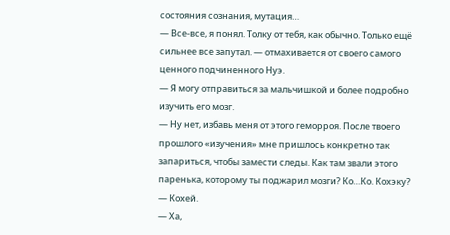состояния сознания, мутация…
— Все-все, я понял. Толку от тебя, как обычно. Только ещё сильнее все запутал. — отмахивается от своего самого ценного подчиненного Нуэ.
— Я могу отправиться за мальчишкой и более подробно изучить его мозг.
— Ну нет, избавь меня от этого геморроя. После твоего прошлого «изучения» мне пришлось конкретно так запариться, чтобы замести следы. Как там звали этого паренька, которому ты поджарил мозги? Ко…Ко. Кохэку?
— Кохей.
— Ха,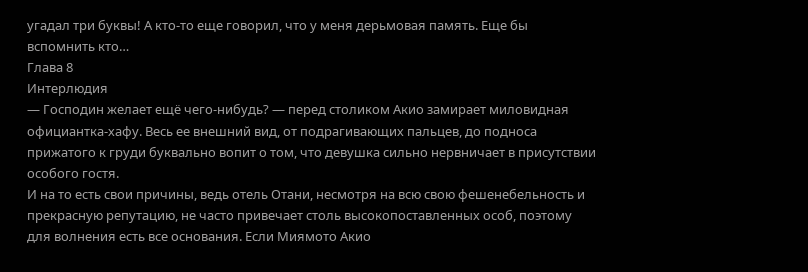угадал три буквы! А кто-то еще говорил, что у меня дерьмовая память. Еще бы вспомнить кто…
Глава 8
Интерлюдия
— Господин желает ещё чего-нибудь? — перед столиком Акио замирает миловидная официантка-хафу. Весь ее внешний вид, от подрагивающих пальцев, до подноса прижатого к груди буквально вопит о том, что девушка сильно нервничает в присутствии особого гостя.
И на то есть свои причины, ведь отель Отани, несмотря на всю свою фешенебельность и прекрасную репутацию, не часто привечает столь высокопоставленных особ, поэтому для волнения есть все основания. Если Миямото Акио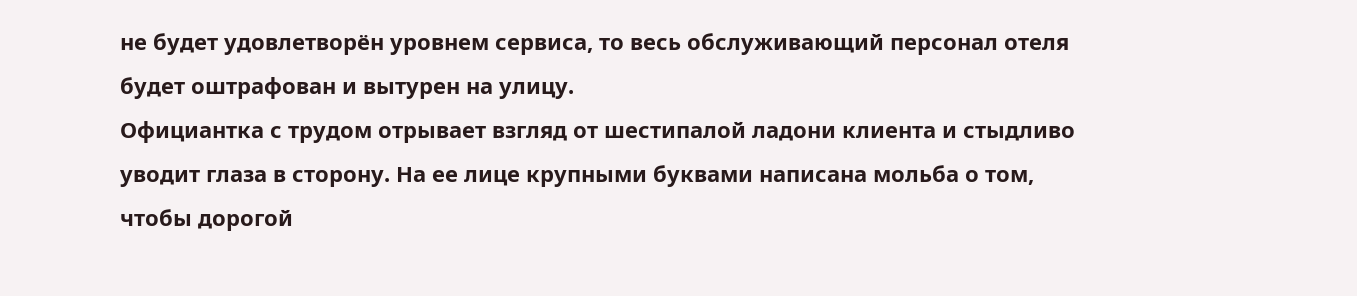не будет удовлетворён уровнем сервиса, то весь обслуживающий персонал отеля будет оштрафован и вытурен на улицу.
Официантка с трудом отрывает взгляд от шестипалой ладони клиента и стыдливо уводит глаза в сторону. На ее лице крупными буквами написана мольба о том, чтобы дорогой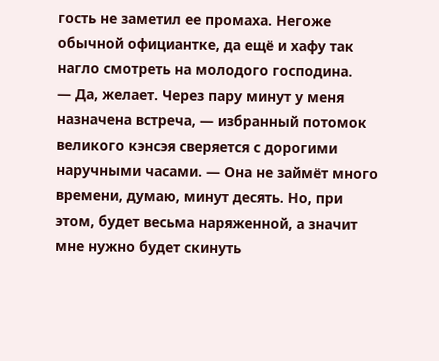гость не заметил ее промаха. Негоже обычной официантке, да ещё и хафу так нагло смотреть на молодого господина.
— Да, желает. Через пару минут у меня назначена встреча, — избранный потомок великого кэнсэя сверяется с дорогими наручными часами. — Она не займёт много времени, думаю, минут десять. Но, при этом, будет весьма наряженной, а значит мне нужно будет скинуть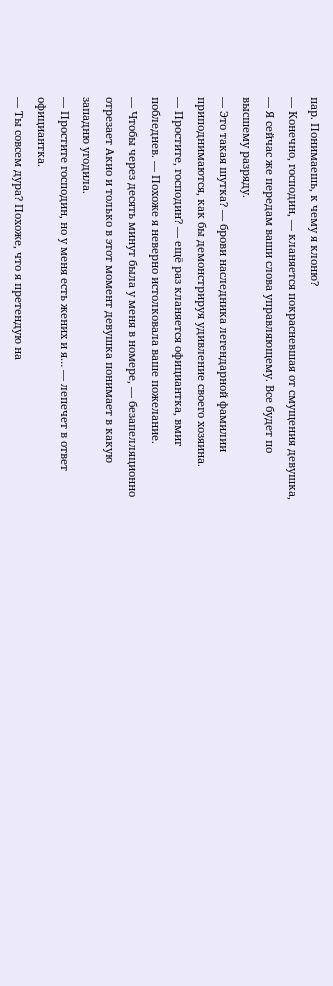пар. Понимаешь, к чему я клоню?
— Конечно, господин, — кланяется покрасневшая от смущения девушка, — Я сейчас же передам ваши слова управляющему. Все будет по высшему разряду.
— Это такая шутка? — брови наследника легендарной фамилии приподнимаются, как бы демонстрируя удивление своего хозяина.
— Простите, господин? — ещё раз кланяется официантка, вмиг побледнев. — Похоже я неверно истолковала ваше пожелание.
— Чтобы через десять минут была у меня в номере, — безапелляционно отрезает Акио и только в этот момент девушка понимает в какую западню угодила.
— Простите господин, но у меня есть жених и я… — лепечет в ответ официантка.
— Ты совсем дура? Похоже, что я претендую на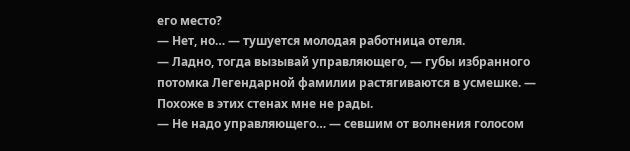его место?
— Нет, но… — тушуется молодая работница отеля.
— Ладно, тогда вызывай управляющего, — губы избранного потомка Легендарной фамилии растягиваются в усмешке. — Похоже в этих стенах мне не рады.
— Не надо управляющего… — севшим от волнения голосом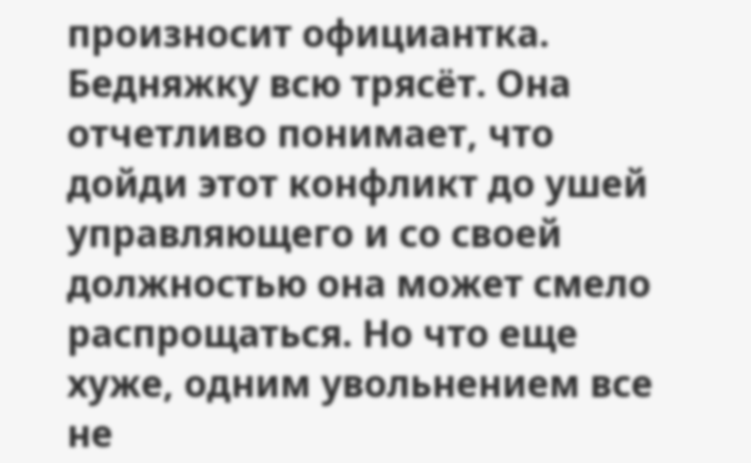произносит официантка. Бедняжку всю трясёт. Она отчетливо понимает, что дойди этот конфликт до ушей управляющего и со своей должностью она может смело распрощаться. Но что еще хуже, одним увольнением все не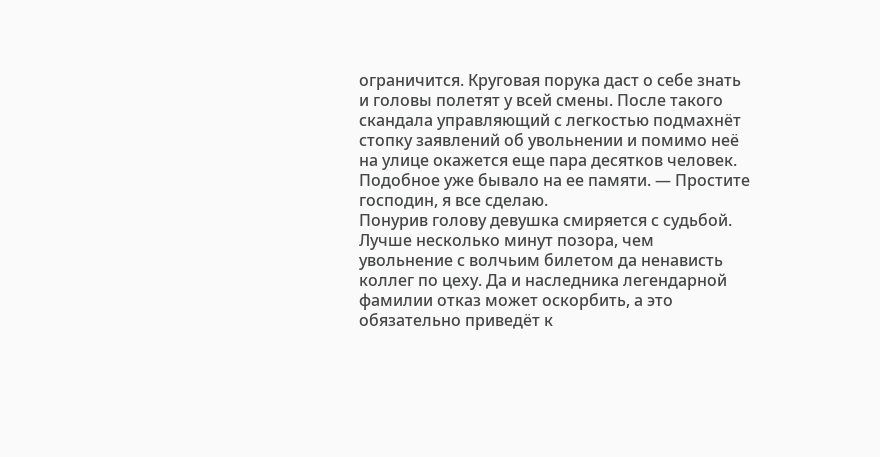ограничится. Круговая порука даст о себе знать и головы полетят у всей смены. После такого скандала управляющий с легкостью подмахнёт стопку заявлений об увольнении и помимо неё на улице окажется еще пара десятков человек. Подобное уже бывало на ее памяти. — Простите господин, я все сделаю.
Понурив голову девушка смиряется с судьбой. Лучше несколько минут позора, чем увольнение с волчьим билетом да ненависть коллег по цеху. Да и наследника легендарной фамилии отказ может оскорбить, а это обязательно приведёт к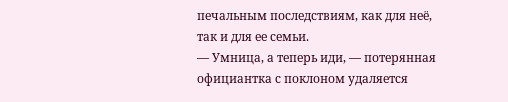печальным последствиям, как для неё, так и для ее семьи.
— Умница, а теперь иди, — потерянная официантка с поклоном удаляется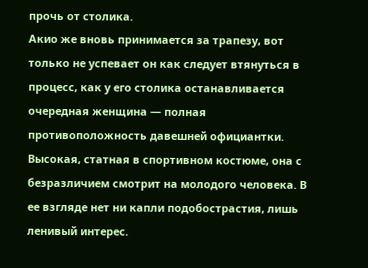прочь от столика.
Акио же вновь принимается за трапезу, вот только не успевает он как следует втянуться в процесс, как у его столика останавливается очередная женщина — полная противоположность давешней официантки. Высокая, статная в спортивном костюме, она с безразличием смотрит на молодого человека. В ее взгляде нет ни капли подобострастия, лишь ленивый интерес.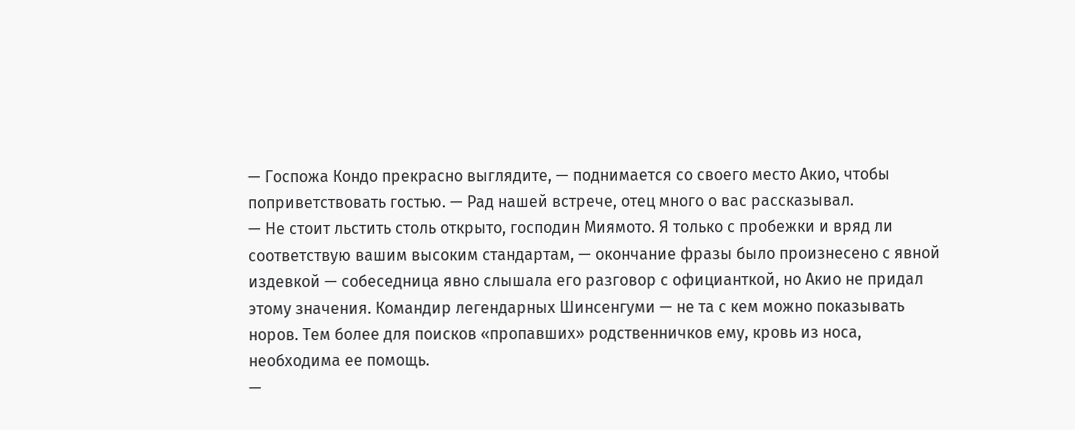— Госпожа Кондо прекрасно выглядите, — поднимается со своего место Акио, чтобы поприветствовать гостью. — Рад нашей встрече, отец много о вас рассказывал.
— Не стоит льстить столь открыто, господин Миямото. Я только с пробежки и вряд ли соответствую вашим высоким стандартам, — окончание фразы было произнесено с явной издевкой — собеседница явно слышала его разговор с официанткой, но Акио не придал этому значения. Командир легендарных Шинсенгуми — не та с кем можно показывать норов. Тем более для поисков «пропавших» родственничков ему, кровь из носа, необходима ее помощь.
—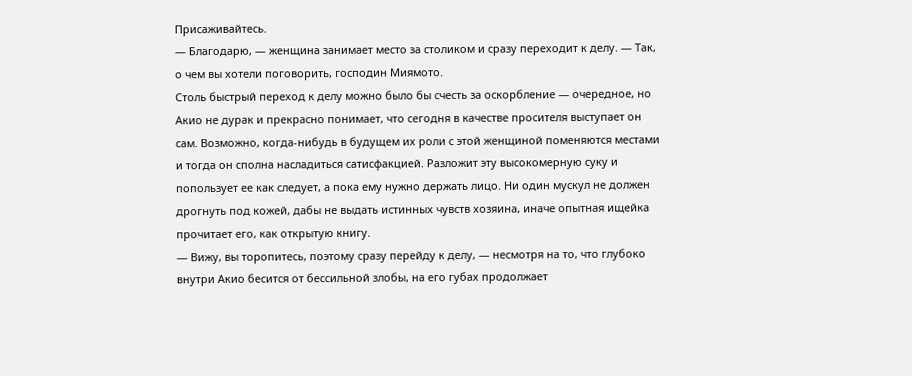Присаживайтесь.
— Благодарю, — женщина занимает место за столиком и сразу переходит к делу. — Так, о чем вы хотели поговорить, господин Миямото.
Столь быстрый переход к делу можно было бы счесть за оскорбление — очередное, но Акио не дурак и прекрасно понимает, что сегодня в качестве просителя выступает он сам. Возможно, когда-нибудь в будущем их роли с этой женщиной поменяются местами и тогда он сполна насладиться сатисфакцией. Разложит эту высокомерную суку и попользует ее как следует, а пока ему нужно держать лицо. Ни один мускул не должен дрогнуть под кожей, дабы не выдать истинных чувств хозяина, иначе опытная ищейка прочитает его, как открытую книгу.
— Вижу, вы торопитесь, поэтому сразу перейду к делу, — несмотря на то, что глубоко внутри Акио бесится от бессильной злобы, на его губах продолжает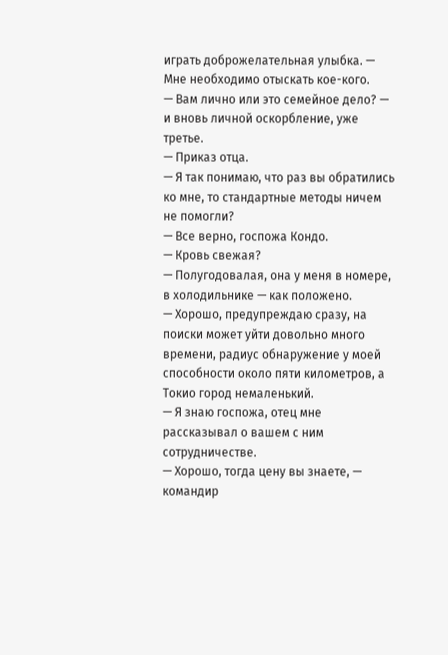играть доброжелательная улыбка. — Мне необходимо отыскать кое-кого.
— Вам лично или это семейное дело? — и вновь личной оскорбление, уже третье.
— Приказ отца.
— Я так понимаю, что раз вы обратились ко мне, то стандартные методы ничем не помогли?
— Все верно, госпожа Кондо.
— Кровь свежая?
— Полугодовалая, она у меня в номере, в холодильнике — как положено.
— Хорошо, предупреждаю сразу, на поиски может уйти довольно много времени, радиус обнаружение у моей способности около пяти километров, а Токио город немаленький.
— Я знаю госпожа, отец мне рассказывал о вашем с ним сотрудничестве.
— Хорошо, тогда цену вы знаете, — командир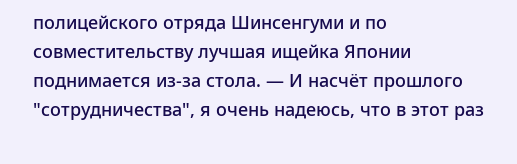полицейского отряда Шинсенгуми и по совместительству лучшая ищейка Японии поднимается из-за стола. — И насчёт прошлого "сотрудничества", я очень надеюсь, что в этот раз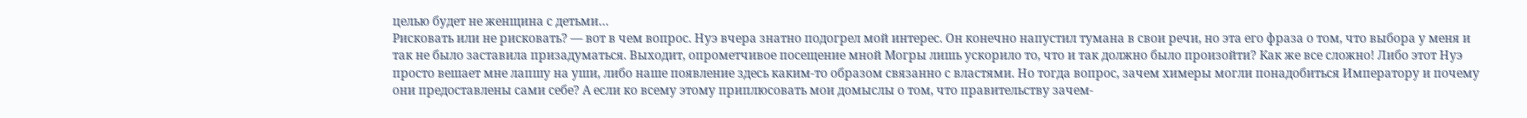целью будет не женщина с детьми…
Рисковать или не рисковать? — вот в чем вопрос. Нуэ вчера знатно подогрел мой интерес. Он конечно напустил тумана в свои речи, но эта его фраза о том, что выбора у меня и так не было заставила призадуматься. Выходит, опрометчивое посещение мной Могры лишь ускорило то, что и так должно было произойти? Как же все сложно! Либо этот Нуэ просто вешает мне лапшу на уши, либо наше появление здесь каким-то образом связанно с властями. Но тогда вопрос, зачем химеры могли понадобиться Императору и почему они предоставлены сами себе? А если ко всему этому приплюсовать мои домыслы о том, что правительству зачем-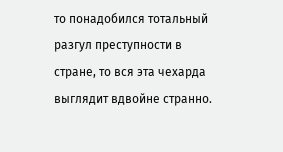то понадобился тотальный разгул преступности в стране, то вся эта чехарда выглядит вдвойне странно.